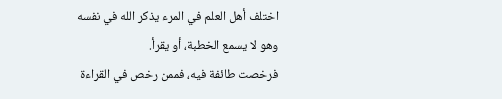اختلف أهل العلم في المرء يذكر الله في نفسه وهو لا يسمع الخطبة، أو يقرأ.
فرخصت طائفة فيه، فممن رخص في القراءة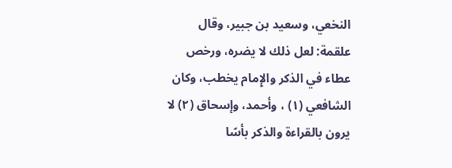النخعي، وسعيد بن جبير، وقال علقمة: لعل ذلك لا يضره، ورخص عطاء في الذكر والإِمام يخطب، وكان الشافعي (١) ، وأحمد، وإسحاق (٢) لا يرون بالقراءة والذكر بأسًا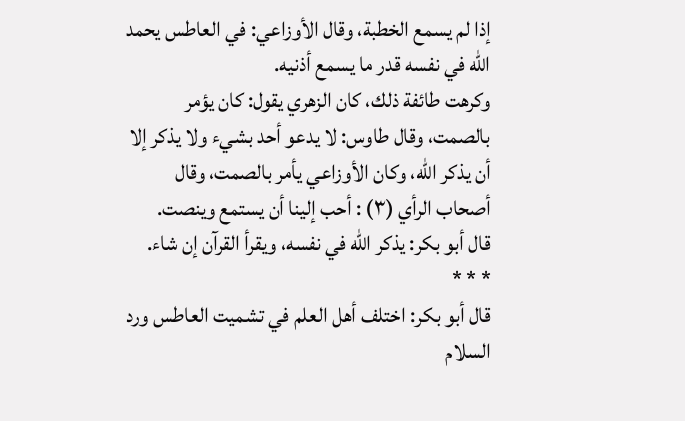إذا لم يسمع الخطبة، وقال الأوزاعي: في العاطس يحمد الله في نفسه قدر ما يسمع أذنيه.
وكرهت طائفة ذلك، كان الزهري يقول: كان يؤمر بالصمت، وقال طاوس: لا يدعو أحد بشيء ولا يذكر إلا أن يذكر الله، وكان الأوزاعي يأمر بالصمت، وقال أصحاب الرأي (٣) : أحب إلينا أن يستمع وينصت.
قال أبو بكر: يذكر الله في نفسه، ويقرأ القرآن إن شاء.
* * *
قال أبو بكر: اختلف أهل العلم في تشميت العاطس ورد السلام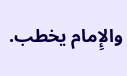والإِمام يخطب.